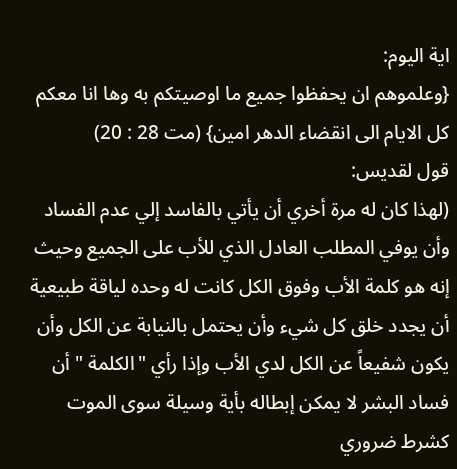اية اليوم:
{وعلموهم ان يحفظوا جميع ما اوصيتكم به وها انا معكم كل الايام الى انقضاء الدهر امين} (مت 28 : 20)
قول لقديس:
(لهذا كان له مرة أخري أن يأتي بالفاسد إلي عدم الفساد وأن يوفي المطلب العادل الذي للأب على الجميع وحيث إنه هو كلمة الأب وفوق الكل كانت له وحده لياقة طبيعية أن يجدد خلق كل شيء وأن يحتمل بالنيابة عن الكل وأن يكون شفيعاً عن الكل لدي الأب وإذا رأي "الكلمة " أن فساد البشر لا يمكن إبطاله بأية وسيلة سوى الموت كشرط ضروري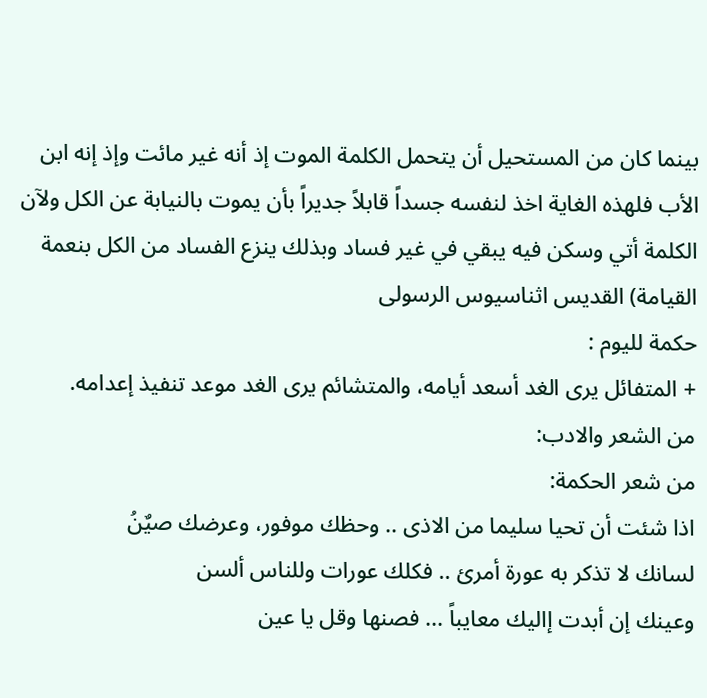بينما كان من المستحيل أن يتحمل الكلمة الموت إذ أنه غير مائت وإذ إنه ابن الأب فلهذه الغاية اخذ لنفسه جسداً قابلاً جديراً بأن يموت بالنيابة عن الكل ولآن الكلمة أتي وسكن فيه يبقي في غير فساد وبذلك ينزع الفساد من الكل بنعمة القيامة) القديس اثناسيوس الرسولى
حكمة لليوم :
+ المتفائل يرى الغد أسعد أيامه، والمتشائم يرى الغد موعد تنفيذ إعدامه.
من الشعر والادب:
من شعر الحكمة:
اذا شئت أن تحيا سليما من الاذى .. وحظك موفور، وعرضك صيٌنُ
لسانك لا تذكر به عورة أمرئ .. فكلك عورات وللناس ألسن
وعينك إن أبدت إاليك معايباً ... فصنها وقل يا عين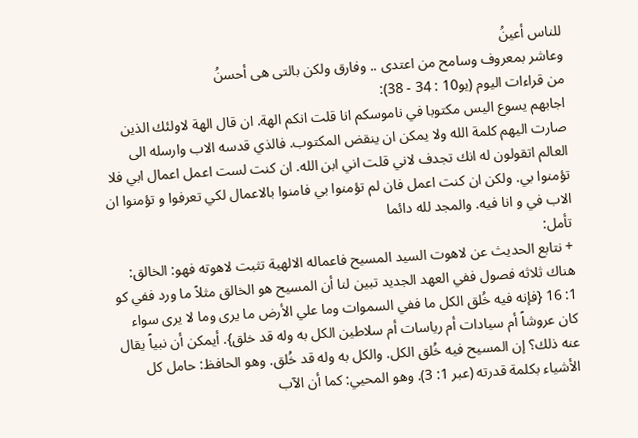للناس أعينُ
وعاشر بمعروف وسامح من اعتدى .. وفارق ولكن بالتى هى أحسنُ
من قراءات اليوم (يو10 : 34 - 38):
اجابهم يسوع اليس مكتوبا في ناموسكم انا قلت انكم الهة. ان قال الهة لاولئك الذين صارت اليهم كلمة الله ولا يمكن ان ينقض المكتوب. فالذي قدسه الاب وارسله الى العالم اتقولون له انك تجدف لاني قلت اني ابن الله. ان كنت لست اعمل اعمال ابي فلا تؤمنوا بي. ولكن ان كنت اعمل فان لم تؤمنوا بي فامنوا بالاعمال لكي تعرفوا و تؤمنوا ان الاب في و انا فيه. والمجد لله دائما
تأمل:
+ نتابع الحديث عن لاهوت السيد المسيح فاعماله الالهية تثبت لاهوته فهو: الخالق: هناك ثلاثه فصول ففي العهد الجديد تبين لنا أن المسيح هو الخالق مثلاً ما ورد ففي كو 1: 16 {فإنه فيه خُلق الكل ما ففي السموات وما علي الأرض ما يرى وما لا يرى سواء كان عروشاً أم سيادات أم رياسات أم سلاطين الكل به وله قد خلق}. أيمكن أن نبياً يقال عنه ذلك؟ إن المسيح فيه خُلق الكل. والكل به وله قد خُلق. وهو الحافظ: حامل كل الأشياء بكلمة قدرته (عبر 1: 3). وهو المحيي: كما أن الآب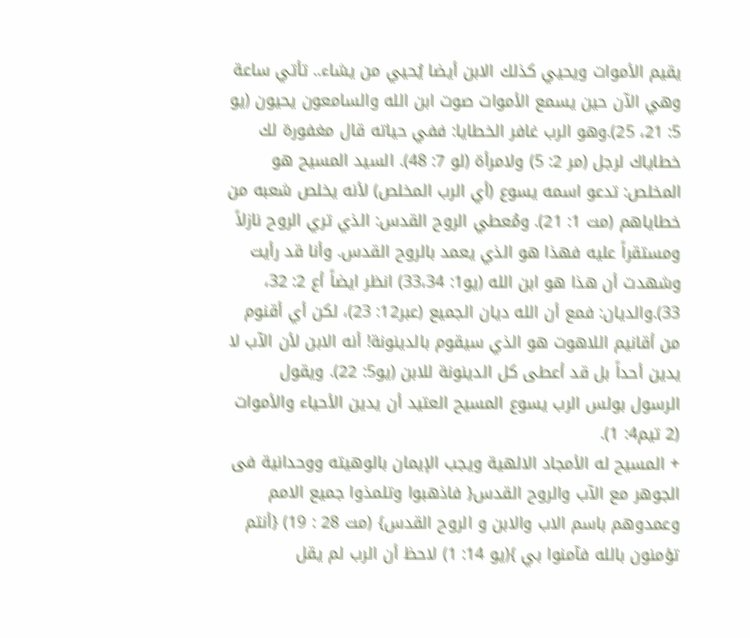يقيم الأموات ويحيي كذلك الابن أيضا يُحيي من يشاء.. تأتي ساعة وهي الآن حين يسمع الأموات صوت ابن الله والسامعون يحيون (يو 5: 21، 25).وهو الرب غافر الخطايا: ففي حياته قال مغفورة لك خطاياك لرجل (مر 2: 5) ولامرأة (لو 7: 48). السيد المسيح هو المخلص: تدعو اسمه يسوع (أي الرب المخلص) لأنه يخلص شعبه من خطاياهم (مت 1: 21). ومُعطي الروح القدس: الذي تري الروح نازلاً ومستقراً عليه فهذا هو الذي يعمد بالروح القدس. وأنا قد رأيت وشهدت أن هذا هو ابن الله (يو1: 33،34) انظر ايضاً أع 2: 32، 33).والديان: فمع أن الله ديان الجميع (عبر12: 23)، لكن أي أقنوم من أقانيم اللاهوت هو الذي سيقوم بالدينونة! أنه الابن لأن الآب لا يدين أحداً بل قد أعطى كل الدينونة للابن (يو5: 22). ويقول الرسول بولس الرب يسوع المسيح العتيد أن يدين الأحياء والأموات (2 تيم4: 1).
+ المسيح له الأمجاد الالهية ويجب الإيمان بالوهيته ووحدانية فى الجوهر مع الآب والروح القدس{ فاذهبوا وتلمذوا جميع الامم وعمدوهم باسم الاب والابن و الروح القدس} (مت 28 : 19) {أنتم تؤمنون بالله فآمنوا بي }(يو 14: 1) لاحظ أن الرب لم يقل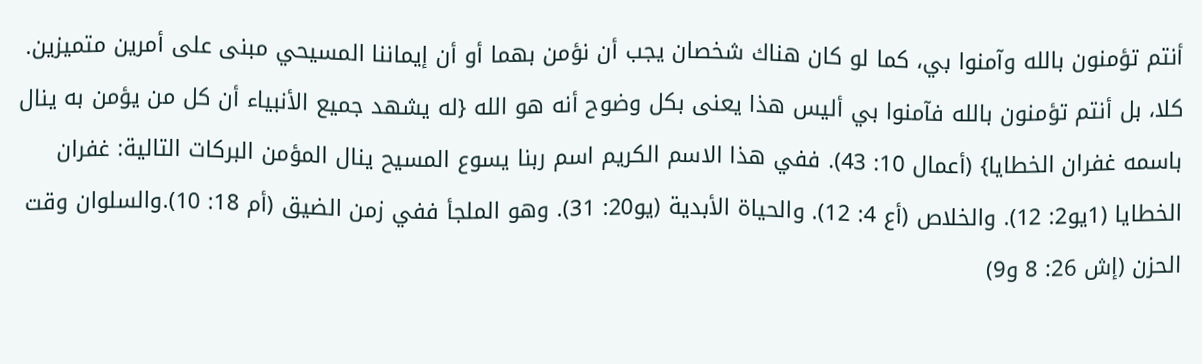أنتم تؤمنون بالله وآمنوا بي، كما لو كان هناك شخصان يجب أن نؤمن بهما أو أن إيماننا المسيحي مبنى على أمرين متميزين. كلا، بل أنتم تؤمنون بالله فآمنوا بي أليس هذا يعنى بكل وضوح أنه هو الله {له يشهد جميع الأنبياء أن كل من يؤمن به ينال باسمه غفران الخطايا} (أعمال 10: 43). ففي هذا الاسم الكريم اسم ربنا يسوع المسيح ينال المؤمن البركات التالية: غفران الخطايا (1يو2: 12). والخلاص (أع 4: 12). والحياة الأبدية (يو20: 31). وهو الملجأ ففي زمن الضيق (أم 18: 10).والسلوان وقت الحزن (إش 26: 8 و9)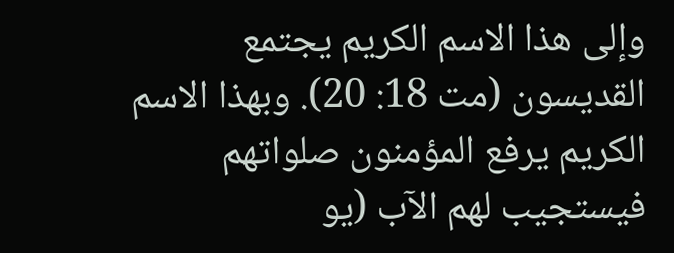وإلى هذا الاسم الكريم يجتمع القديسون (مت 18: 20). وبهذا الاسم الكريم يرفع المؤمنون صلواتهم فيستجيب لهم الآب (يو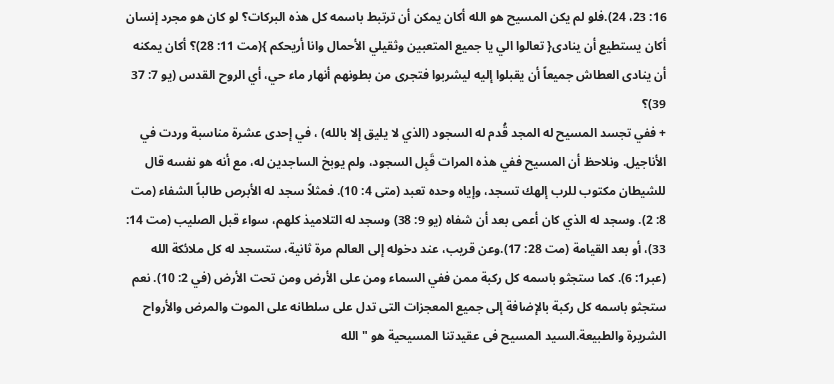16: 23، 24).فلو لم يكن المسيح هو الله أكان يمكن أن ترتبط باسمه كل هذه البركات؟ لو كان هو مجرد إنسان أكان يستطيع أن ينادى{ تعالوا الي يا جميع المتعبين وثقيلي الأحمال وانا أريحكم }(مت 11: 28)؟ أكان يمكنه أن ينادى العطاش جميعاً أن يقبلوا إليه ليشربوا فتجرى من بطونهم أنهار ماء حي، أي الروح القدس (يو 7: 37 39)؟
+ ففي تجسد المسيح له المجد قُدم له السجود (الذي لا يليق إلا بالله) ، في إحدى عشرة مناسبة وردت في الأناجيل. ونلاحظ أن المسيح ففي هذه المرات قَبِل السجود، ولم يوبخ الساجدين له، مع أنه هو نفسه قال للشيطان مكتوب للرب إلهك تسجد، وإياه وحده تعبد (متى 4: 10). فمثلاً سجد له الأبرص طالباً الشفاء (مت 8: 2). وسجد له الذي كان أعمى بعد أن شفاه (يو 9: 38) وسجد له التلاميذ كلهم، سواء قبل الصليب (مت 14: 33)، أو بعد القيامة (مت 28: 17).وعن قريب، عند دخوله إلى العالم مرة ثانية، ستسجد له كل ملائكة الله (عبر1: 6). كما ستجثو باسمه كل ركبة ممن ففي السماء ومن على الأرض ومن تحت الأرض (في 2: 10). نعم ستجثو باسمه كل ركبة بالإضافة إلى جميع المعجزات التى تدل على سلطانه على الموت والمرض والأرواح الشريرة والطبيعة.السيد المسيح فى عقيدتنا المسيحية هو "الله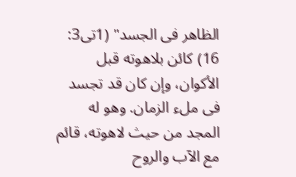الظاهر فى الجسد" (1تى3: 16) كائن بلاهوته قبل الأكوان، وإن كان قد تجسد فى ملء الزمان. وهو له المجد من حيث لاهوته، قائم مع الآب والروح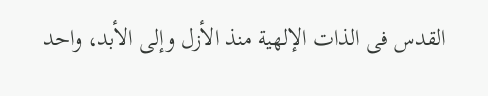القدس فى الذات الإلهية منذ الأزل وإلى الأبد، واحد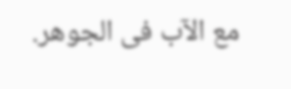مع الآب فى الجوهر.